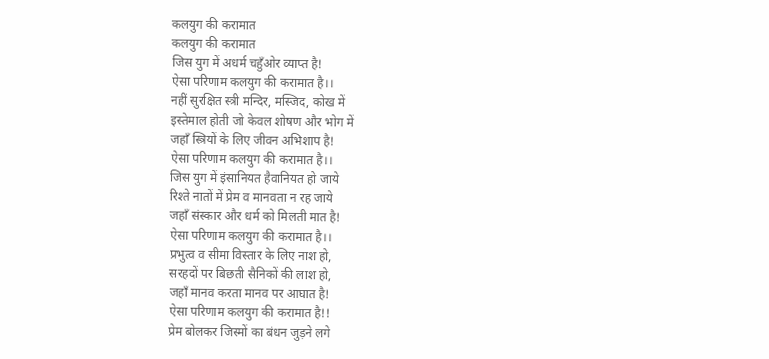कलयुग की करामात
कलयुग की करामात
जिस युग में अधर्म चहुँओर व्याप्त है!
ऐसा परिणाम कलयुग की करामात है।।
नहीं सुरक्षित स्त्री मन्दिर, मस्जिद, कोख में
इस्तेमाल होती जो केवल शोषण और भोग में
जहाँ स्त्रियों के लिए जीवन अभिशाप है!
ऐसा परिणाम कलयुग की करामात है।।
जिस युग में इंसानियत हैवानियत हो जाये
रिश्ते नातों में प्रेम व मानवता न रह जाये
जहाँ संस्कार और धर्म को मिलती मात है!
ऐसा परिणाम कलयुग की करामात है।।
प्रभुत्व व सीमा विस्तार के लिए नाश हो,
सरहदों पर बिछती सैनिकों की लाश हो,
जहाँ मानव करता मानव पर आघात है!
ऐसा परिणाम कलयुग की करामात है!!
प्रेम बोलकर जिस्मों का बंधन जुड़ने लगे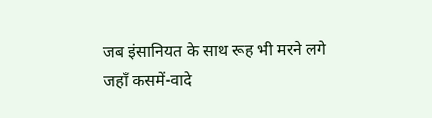जब इंसानियत के साथ रूह भी मरने लगे
जहाँ कसमें-वादे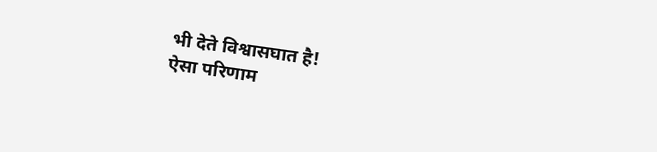भी देते विश्वासघात है!
ऐसा परिणाम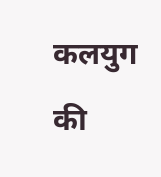कलयुग की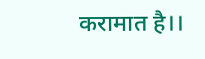करामात है।।